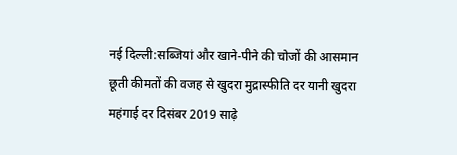नई दिल्ली:सब्जियां और खाने-पीने की चोजों की आसमान छूती कीमतों की वजह से खुदरा मुद्रास्फीति दर यानी खुदरा महंगाई दर दिसंबर 2019 साढ़े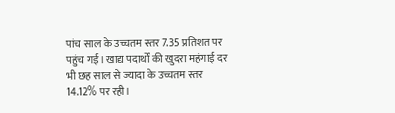पांच साल के उच्चतम स्तर 7.35 प्रतिशत पर पहुंच गई। खाद्य पदार्थों की खुदरा महंगाई दर भी छह साल से ज्यादा के उच्चतम स्तर 14.12% पर रही।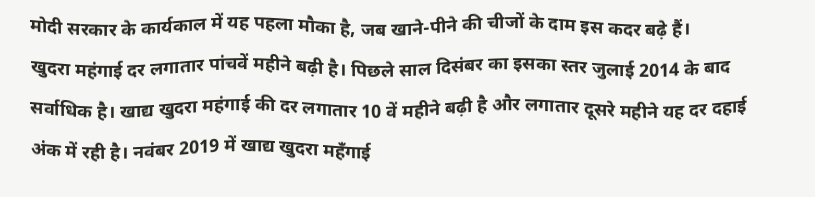मोदी सरकार के कार्यकाल में यह पहला मौका है, जब खाने-पीने की चीजों के दाम इस कदर बढ़े हैं।
खुदरा महंगाई दर लगातार पांचवें महीने बढ़ी है। पिछले साल दिसंबर का इसका स्तर जुलाई 2014 के बाद सर्वाधिक है। खाद्य खुदरा महंगाई की दर लगातार 10 वें महीने बढ़ी है और लगातार दूसरे महीने यह दर दहाई अंक में रही है। नवंबर 2019 में खाद्य खुदरा महँगाई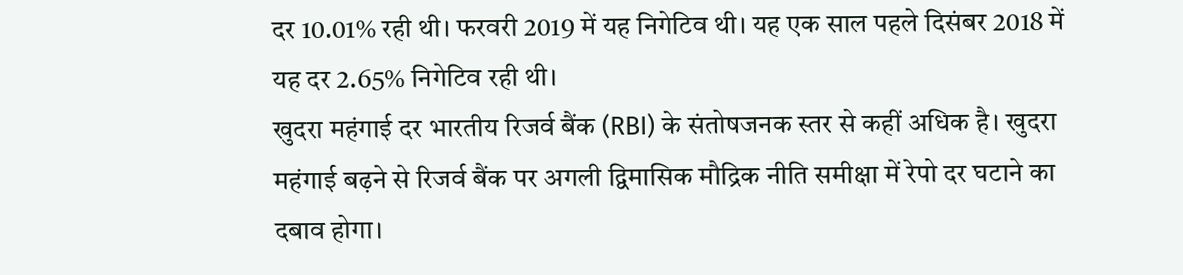दर 10.01% रही थी। फरवरी 2019 में यह निगेटिव थी। यह एक साल पहले दिसंबर 2018 में यह दर 2.65% निगेटिव रही थी।
खुदरा महंगाई दर भारतीय रिजर्व बैंक (RBI) के संतोषजनक स्तर से कहीं अधिक है। खुदरा महंगाई बढ़ने से रिजर्व बैंक पर अगली द्विमासिक मौद्रिक नीति समीक्षा में रेपो दर घटाने का दबाव होगा।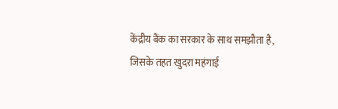केंद्रीय बैंक का सरकार के साथ समझौता है, जिसके तहत खुदरा महंगाई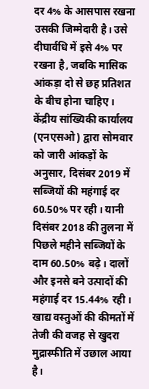दर 4% के आसपास रखना उसकी जिम्मेदारी है। उसे दीघार्वधि में इसे 4% पर रखना है, जबकि मासिक आंकड़ा दो से छह प्रतिशत के बीच होना चाहिए।
केंद्रीय सांख्यिकी कार्यालय (एनएसओ) द्वारा सोमवार को जारी आंकड़ों के अनुसार, दिसंबर 2019 में सब्जियों की महंगाई दर 60.50% पर रही। यानी दिसंबर 2018 की तुलना में पिछले महीने सब्जियों के दाम 60.50% बढ़े। दालों और इनसे बने उत्पादों की महंगाई दर 15.44% रही। खाद्य वस्तुओं की कीमतों में तेजी की वजह से खुदरा मुद्रास्फीति में उछाल आया है।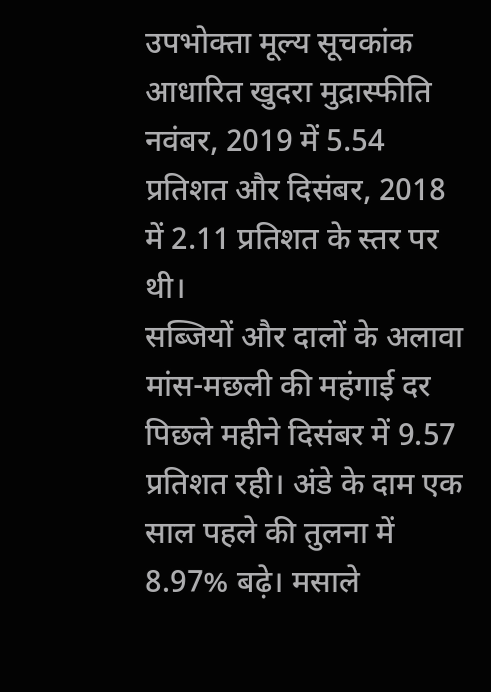उपभोक्ता मूल्य सूचकांक आधारित खुदरा मुद्रास्फीति नवंबर, 2019 में 5.54 प्रतिशत और दिसंबर, 2018 में 2.11 प्रतिशत के स्तर पर थी।
सब्जियों और दालों के अलावा मांस-मछली की महंगाई दर पिछले महीने दिसंबर में 9.57 प्रतिशत रही। अंडे के दाम एक साल पहले की तुलना में 8.97% बढ़े। मसाले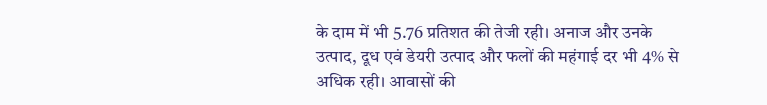के दाम में भी 5.76 प्रतिशत की तेजी रही। अनाज और उनके उत्पाद, दूध एवं डेयरी उत्पाद और फलों की महंगाई दर भी 4% से अधिक रही। आवासों की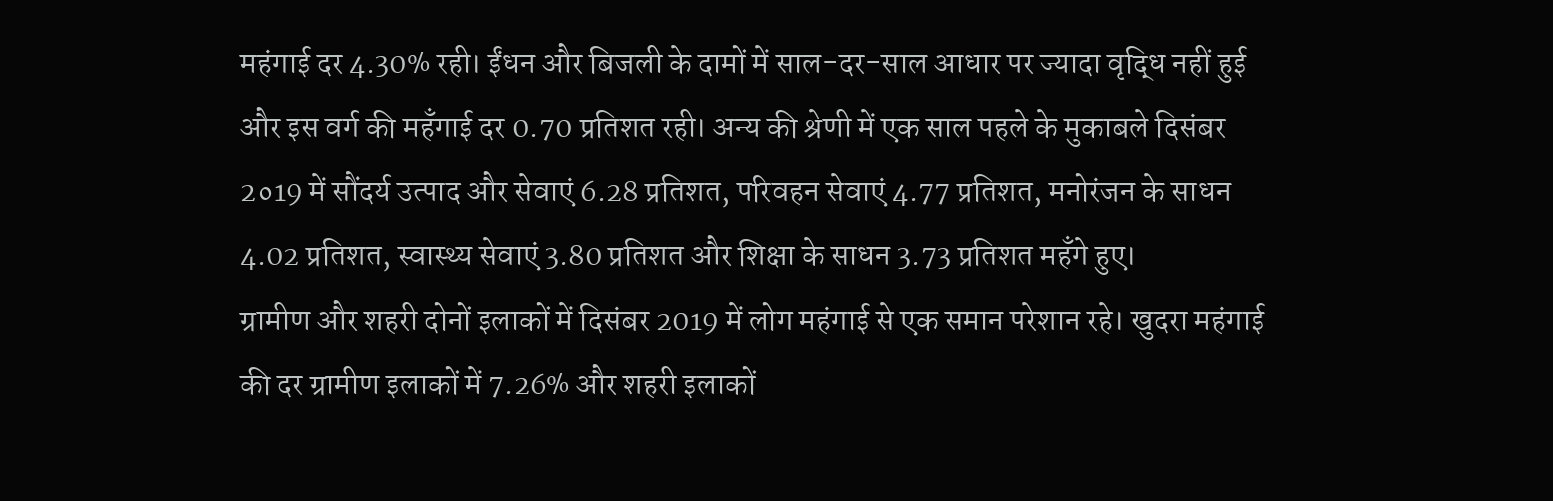महंगाई दर 4.30% रही। ईंधन और बिजली के दामों में साल-दर-साल आधार पर ज्यादा वृद्धि नहीं हुई और इस वर्ग की महँगाई दर 0.70 प्रतिशत रही। अन्य की श्रेणी में एक साल पहले के मुकाबले दिसंबर 2०19 में सौंदर्य उत्पाद और सेवाएं 6.28 प्रतिशत, परिवहन सेवाएं 4.77 प्रतिशत, मनोरंजन के साधन 4.02 प्रतिशत, स्वास्थ्य सेवाएं 3.80 प्रतिशत और शिक्षा के साधन 3.73 प्रतिशत महँगे हुए।
ग्रामीण और शहरी दोनों इलाकों में दिसंबर 2019 में लोग महंगाई से एक समान परेशान रहे। खुदरा महंगाई की दर ग्रामीण इलाकों में 7.26% और शहरी इलाकों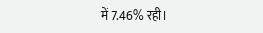में 7.46% रही।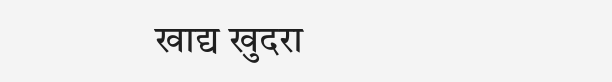खाद्य खुदरा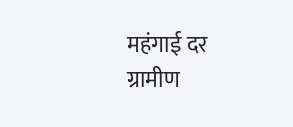महंगाई दर ग्रामीण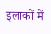इलाकों में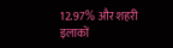12.97% और शहरी इलाकों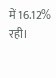में 16.12% रही।